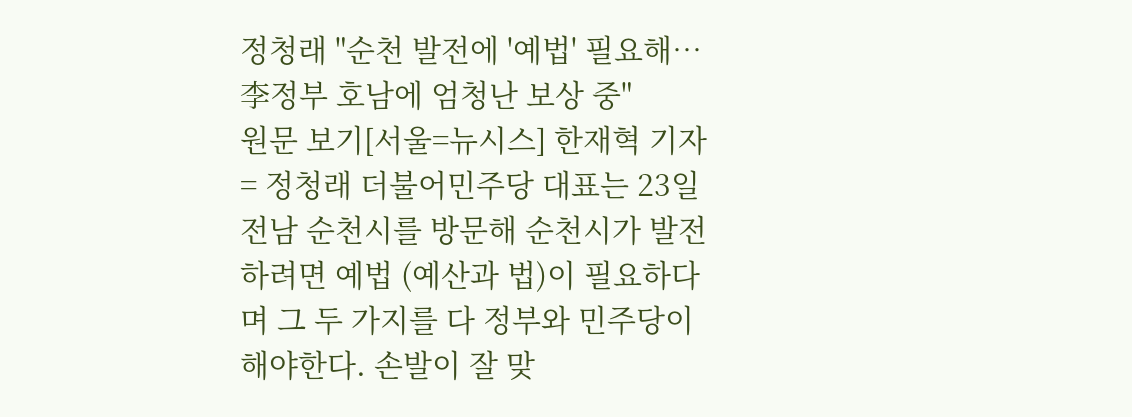정청래 "순천 발전에 '예법' 필요해…李정부 호남에 엄청난 보상 중"
원문 보기[서울=뉴시스] 한재혁 기자 = 정청래 더불어민주당 대표는 23일 전남 순천시를 방문해 순천시가 발전하려면 예법 (예산과 법)이 필요하다 며 그 두 가지를 다 정부와 민주당이 해야한다. 손발이 잘 맞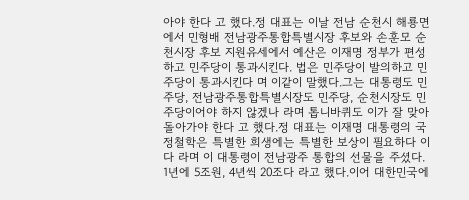아야 한다 고 했다.정 대표는 이날 전남 순천시 해룡면에서 민형배 전남광주통합특별시장 후보와 손훈모 순천시장 후보 지원유세에서 예산은 이재명 정부가 편성하고 민주당이 통과시킨다. 법은 민주당이 발의하고 민주당이 통과시킨다 며 이같이 말했다.그는 대통령도 민주당, 전남광주통합특별시장도 민주당, 순천시장도 민주당이어야 하지 않겠나 라며 톱니바퀴도 이가 잘 맞아 돌아가야 한다 고 했다.정 대표는 이재명 대통령의 국정철학은 특별한 희생에는 특별한 보상이 필요하다 이다 라며 이 대통령이 전남광주 통합의 선물을 주셨다. 1년에 5조원, 4년씩 20조다 라고 했다.이어 대한민국에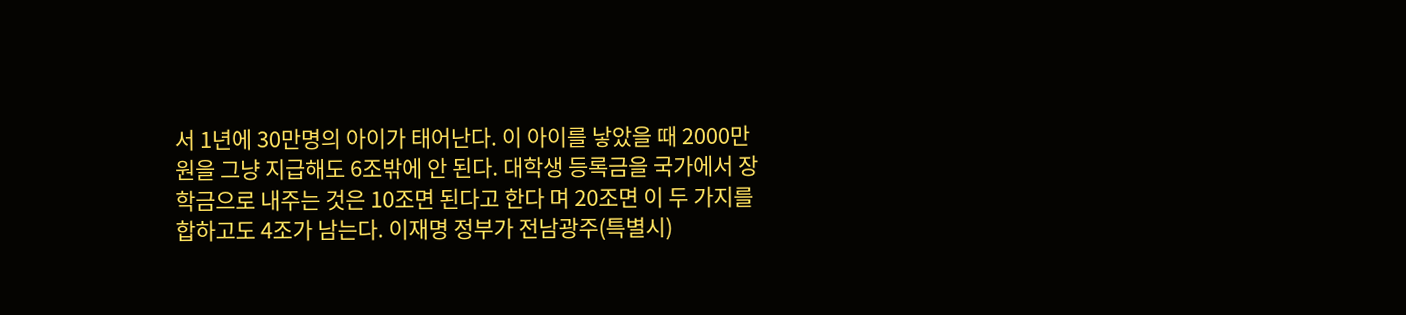서 1년에 30만명의 아이가 태어난다. 이 아이를 낳았을 때 2000만원을 그냥 지급해도 6조밖에 안 된다. 대학생 등록금을 국가에서 장학금으로 내주는 것은 10조면 된다고 한다 며 20조면 이 두 가지를 합하고도 4조가 남는다. 이재명 정부가 전남광주(특별시)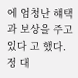에 엄청난 햬택과 보상을 주고 있다 고 했다.정 대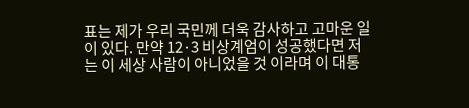표는 제가 우리 국민께 더욱 감사하고 고마운 일이 있다. 만약 12·3 비상계엄이 성공했다면 저는 이 세상 사람이 아니었을 것 이라며 이 대통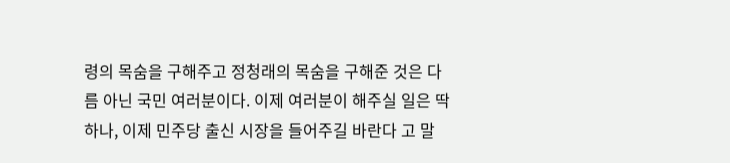령의 목숨을 구해주고 정청래의 목숨을 구해준 것은 다름 아닌 국민 여러분이다. 이제 여러분이 해주실 일은 딱 하나, 이제 민주당 출신 시장을 들어주길 바란다 고 말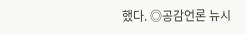했다. ◎공감언론 뉴시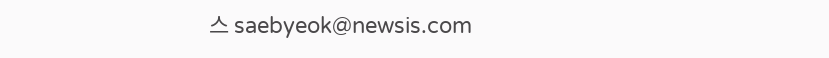스 saebyeok@newsis.com